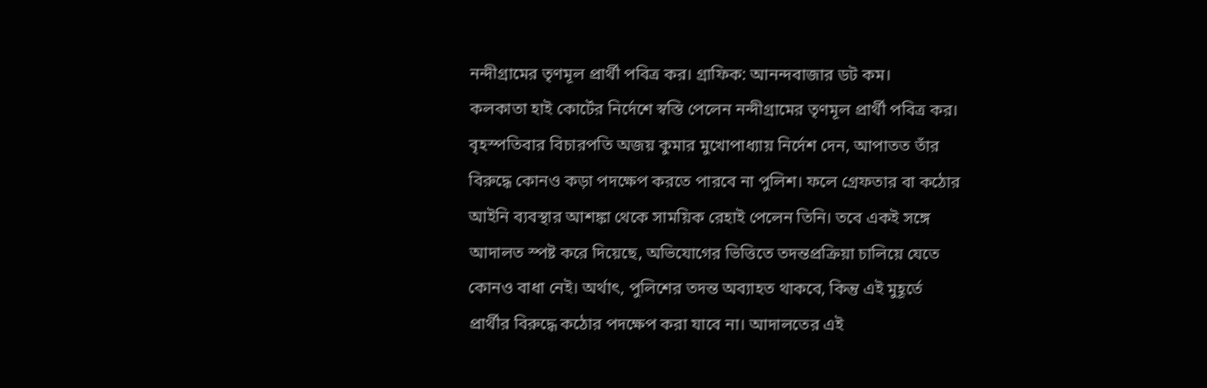নন্দীগ্রামের তৃণমূল প্রার্থী পবিত্র কর। গ্রাফিক: আনন্দবাজার ডট কম।
কলকাতা হাই কোর্টের নির্দেশে স্বস্তি পেলেন নন্দীগ্রামের তৃণমূল প্রার্থী পবিত্র কর। বৃহস্পতিবার বিচারপতি অজয় কুমার মুখোপাধ্যায় নির্দেশ দেন, আপাতত তাঁর বিরুদ্ধে কোনও কড়া পদক্ষেপ করতে পারবে না পুলিশ। ফলে গ্রেফতার বা কঠোর আইনি ব্যবস্থার আশঙ্কা থেকে সাময়িক রেহাই পেলেন তিনি। তবে একই সঙ্গে আদালত স্পষ্ট করে দিয়েছে, অভিযোগের ভিত্তিতে তদন্তপ্রক্রিয়া চালিয়ে যেতে কোনও বাধা নেই। অর্থাৎ, পুলিশের তদন্ত অব্যাহত থাকবে, কিন্তু এই মুহূর্তে প্রার্থীর বিরুদ্ধে কঠোর পদক্ষেপ করা যাবে না। আদালতের এই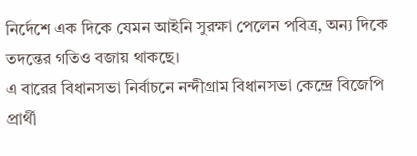নির্দেশে এক দিকে যেমন আইনি সুরক্ষা পেলেন পবিত্র, অন্য দিকে তদন্তের গতিও বজায় থাকছে।
এ বারের বিধানসভা নির্বাচনে নন্দীগ্রাম বিধানসভা কেন্দ্রে বিজেপি প্রার্থী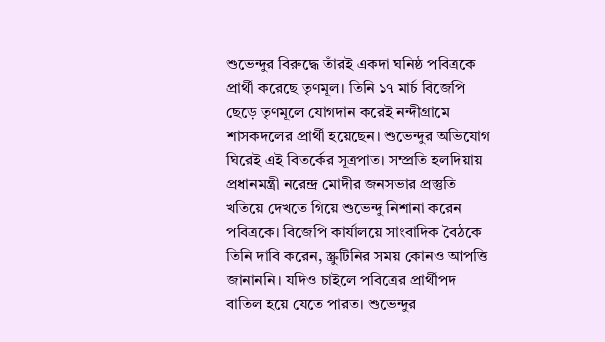শুভেন্দুর বিরুদ্ধে তাঁরই একদা ঘনিষ্ঠ পবিত্রকে প্রার্থী করেছে তৃণমূল। তিনি ১৭ মার্চ বিজেপি ছেড়ে তৃণমূলে যোগদান করেই নন্দীগ্রামে শাসকদলের প্রার্থী হয়েছেন। শুভেন্দুর অভিযোগ ঘিরেই এই বিতর্কের সূত্রপাত। সম্প্রতি হলদিয়ায় প্রধানমন্ত্রী নরেন্দ্র মোদীর জনসভার প্রস্তুতি খতিয়ে দেখতে গিয়ে শুভেন্দু নিশানা করেন পবিত্রকে। বিজেপি কার্যালয়ে সাংবাদিক বৈঠকে তিনি দাবি করেন, স্ক্রুটিনির সময় কোনও আপত্তি জানাননি। যদিও চাইলে পবিত্রের প্রার্থীপদ বাতিল হয়ে যেতে পারত। শুভেন্দুর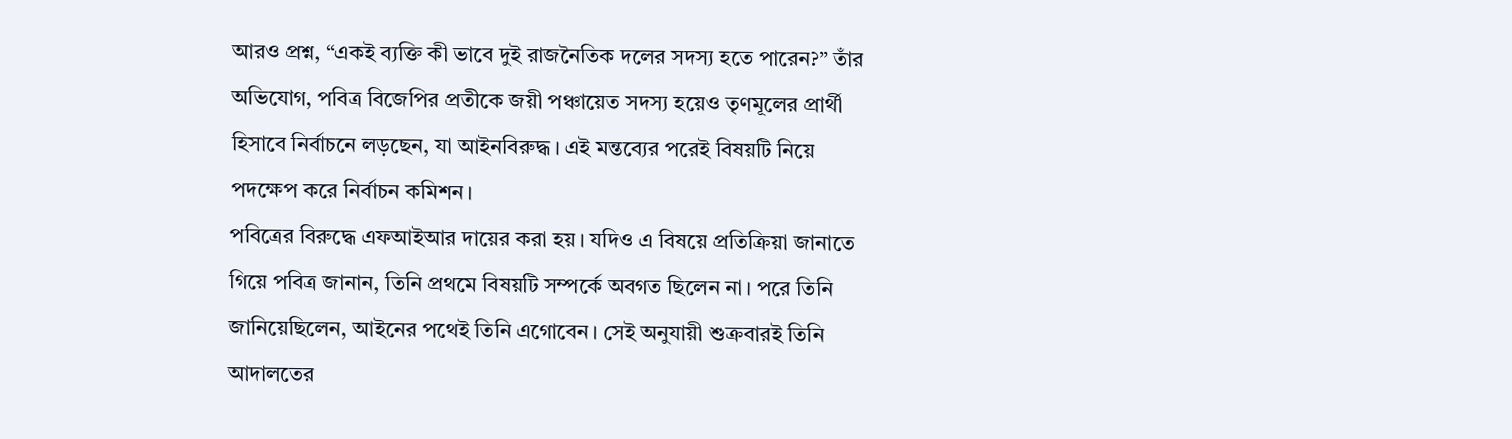আরও প্রশ্ন, “একই ব্যক্তি কী ভাবে দুই রাজনৈতিক দলের সদস্য হতে পারেন?” তাঁর অভিযোগ, পবিত্র বিজেপির প্রতীকে জয়ী পঞ্চায়েত সদস্য হয়েও তৃণমূলের প্রার্থী হিসাবে নির্বাচনে লড়ছেন, যা আইনবিরুদ্ধ। এই মন্তব্যের পরেই বিষয়টি নিয়ে পদক্ষেপ করে নির্বাচন কমিশন।
পবিত্রের বিরুদ্ধে এফআইআর দায়ের করা হয়। যদিও এ বিষয়ে প্রতিক্রিয়া জানাতে গিয়ে পবিত্র জানান, তিনি প্রথমে বিষয়টি সম্পর্কে অবগত ছিলেন না। পরে তিনি জানিয়েছিলেন, আইনের পথেই তিনি এগোবেন। সেই অনুযায়ী শুক্রবারই তিনি আদালতের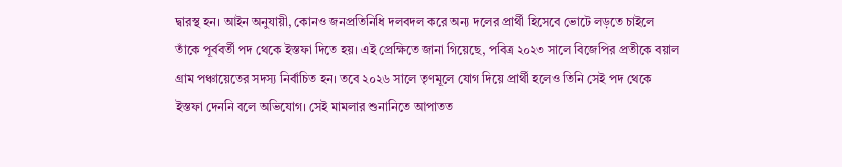দ্বারস্থ হন। আইন অনুযায়ী, কোনও জনপ্রতিনিধি দলবদল করে অন্য দলের প্রার্থী হিসেবে ভোটে লড়তে চাইলে তাঁকে পূর্ববর্তী পদ থেকে ইস্তফা দিতে হয়। এই প্রেক্ষিতে জানা গিয়েছে, পবিত্র ২০২৩ সালে বিজেপির প্রতীকে বয়াল গ্রাম পঞ্চায়েতের সদস্য নির্বাচিত হন। তবে ২০২৬ সালে তৃণমূলে যোগ দিয়ে প্রার্থী হলেও তিনি সেই পদ থেকে ইস্তফা দেননি বলে অভিযোগ। সেই মামলার শুনানিতে আপাতত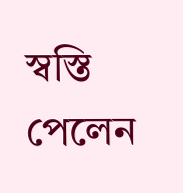স্বস্তি পেলেন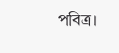পবিত্র।